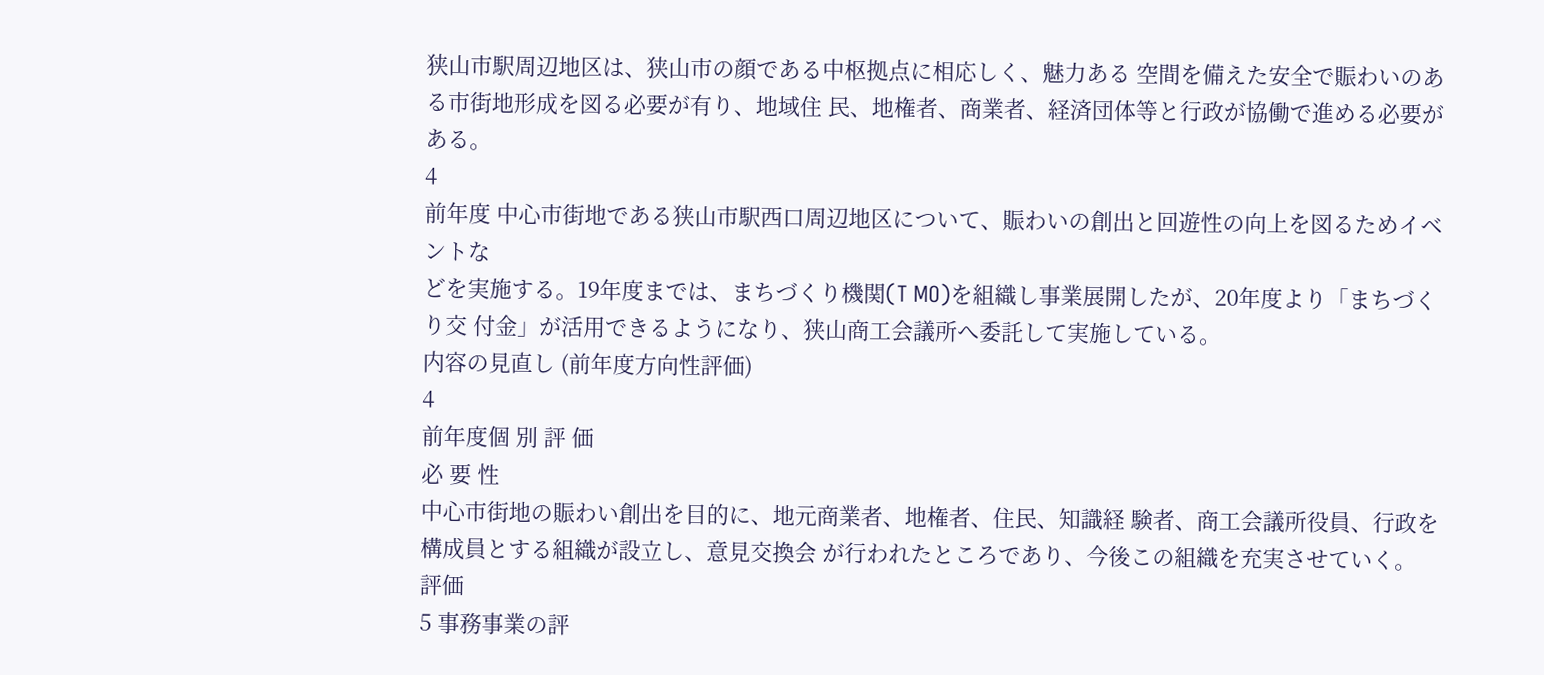狭山市駅周辺地区は、狭山市の顔である中枢拠点に相応しく、魅力ある 空間を備えた安全で賑わいのある市街地形成を図る必要が有り、地域住 民、地権者、商業者、経済団体等と行政が協働で進める必要がある。
4
前年度 中心市街地である狭山市駅西口周辺地区について、賑わいの創出と回遊性の向上を図るためイベントな
どを実施する。19年度までは、まちづくり機関(T MO)を組織し事業展開したが、20年度より「まちづくり交 付金」が活用できるようになり、狭山商工会議所へ委託して実施している。
内容の見直し (前年度方向性評価)
4
前年度個 別 評 価
必 要 性
中心市街地の賑わい創出を目的に、地元商業者、地権者、住民、知識経 験者、商工会議所役員、行政を構成員とする組織が設立し、意見交換会 が行われたところであり、今後この組織を充実させていく。
評価
5 事務事業の評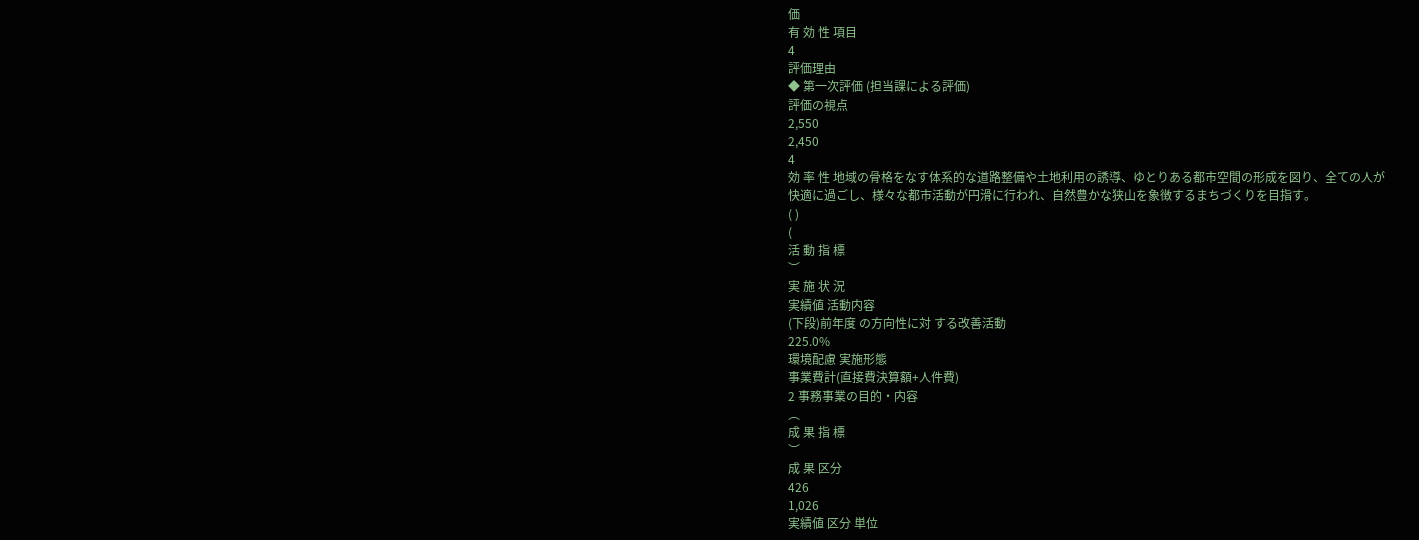価
有 効 性 項目
4
評価理由
◆ 第一次評価 (担当課による評価)
評価の視点
2,550
2,450
4
効 率 性 地域の骨格をなす体系的な道路整備や土地利用の誘導、ゆとりある都市空間の形成を図り、全ての人が
快適に過ごし、様々な都市活動が円滑に行われ、自然豊かな狭山を象徴するまちづくりを目指す。
( )
(
活 動 指 標
︶
実 施 状 況
実績値 活動内容
(下段)前年度 の方向性に対 する改善活動
225.0%
環境配慮 実施形態
事業費計(直接費決算額+人件費)
2 事務事業の目的・内容
︵
成 果 指 標
︶
成 果 区分
426
1,026
実績値 区分 単位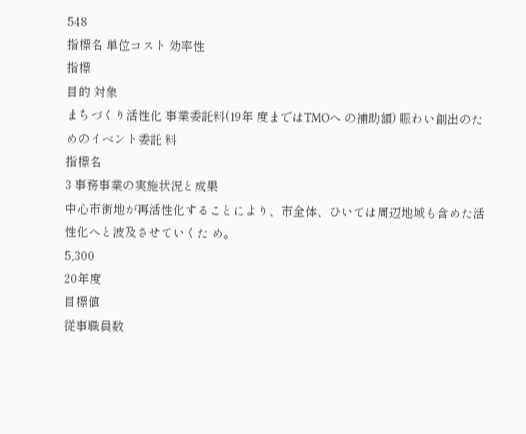548
指標名 単位コスト 効率性
指標
目的 対象
まちづくり活性化 事業委託料(19年 度まではTMOへ の補助額) 賑わい創出のた めのイベント委託 料
指標名
3 事務事業の実施状況と成果
中心市街地が再活性化することにより、市全体、ひいては周辺地域も含めた活性化へと波及させていくた め。
5,300
20年度
目標値
従事職員数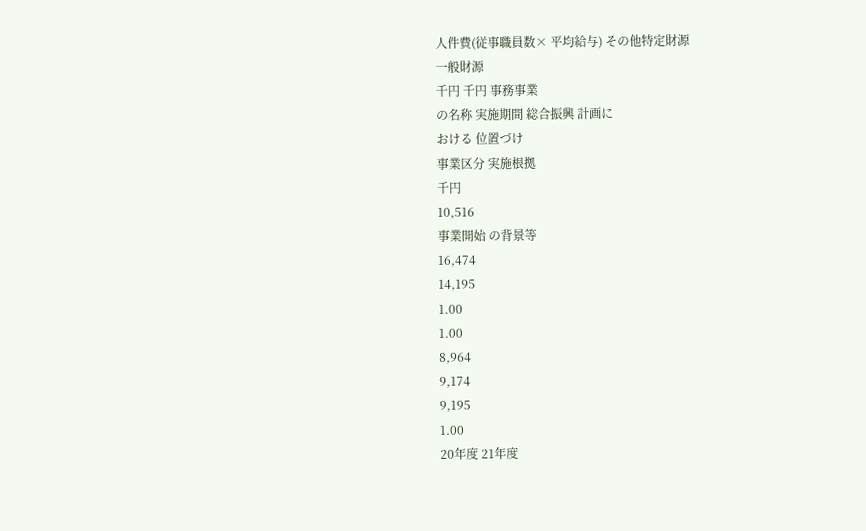人件費(従事職員数× 平均給与) その他特定財源
一般財源
千円 千円 事務事業
の名称 実施期間 総合振興 計画に
おける 位置づけ
事業区分 実施根拠
千円
10,516
事業開始 の背景等
16,474
14,195
1.00
1.00
8,964
9,174
9,195
1.00
20年度 21年度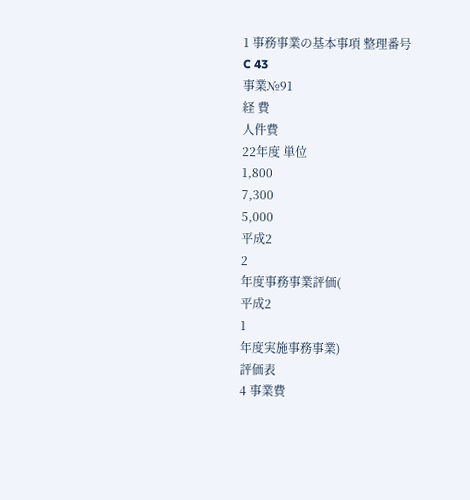1 事務事業の基本事項 整理番号
C 43
事業№91
経 費
人件費
22年度 単位
1,800
7,300
5,000
平成2
2
年度事務事業評価(
平成2
1
年度実施事務事業)
評価表
4 事業費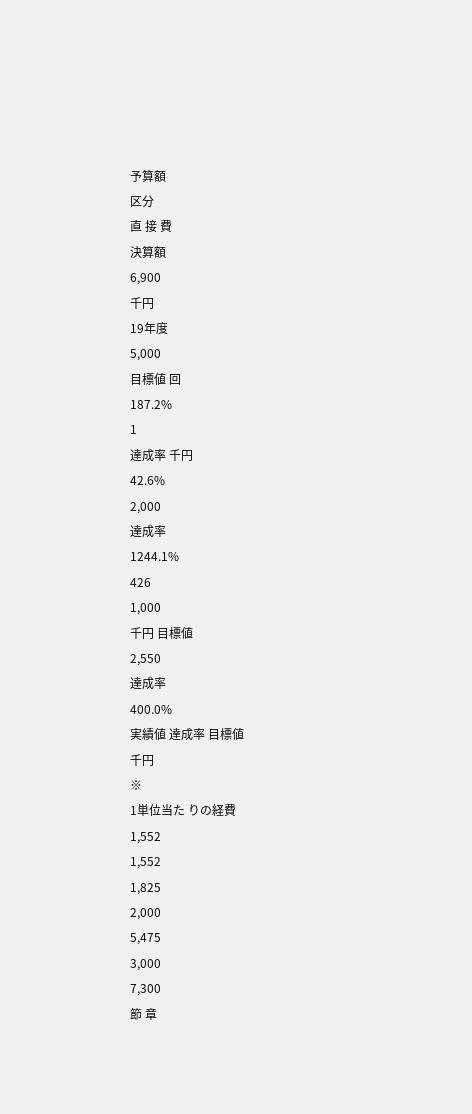予算額
区分
直 接 費
決算額
6,900
千円
19年度
5,000
目標値 回
187.2%
1
達成率 千円
42.6%
2,000
達成率
1244.1%
426
1,000
千円 目標値
2,550
達成率
400.0%
実績値 達成率 目標値
千円
※
1単位当た りの経費
1,552
1,552
1,825
2,000
5,475
3,000
7,300
節 章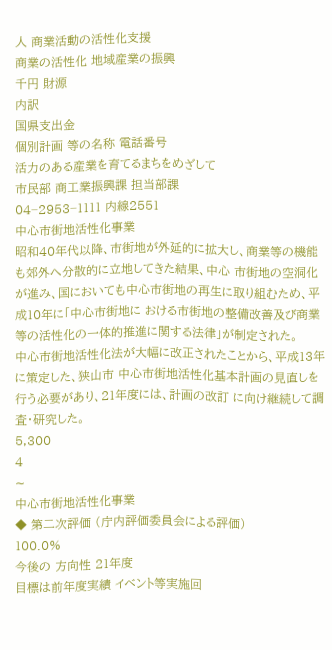人 商業活動の活性化支援
商業の活性化 地域産業の振興
千円 財源
内訳
国県支出金
個別計画 等の名称 電話番号
活力のある産業を育てるまちをめざして
市民部 商工業振興課 担当部課
04−2953−1111 内線2551
中心市街地活性化事業
昭和40年代以降、市街地が外延的に拡大し、商業等の機能も郊外へ分散的に立地してきた結果、中心 市街地の空洞化が進み、国においても中心市街地の再生に取り組むため、平成10年に「中心市街地に おける市街地の整備改善及び商業等の活性化の一体的推進に関する法律」が制定された。
中心市街地活性化法が大幅に改正されたことから、平成13年に策定した、狭山市 中心市街地活性化基本計画の見直しを行う必要があり、21年度には、計画の改訂 に向け継続して調査・研究した。
5,300
4
∼
中心市街地活性化事業
◆ 第二次評価 (庁内評価委員会による評価)
100.0%
今後の 方向性 21年度
目標は前年度実績 イベント等実施回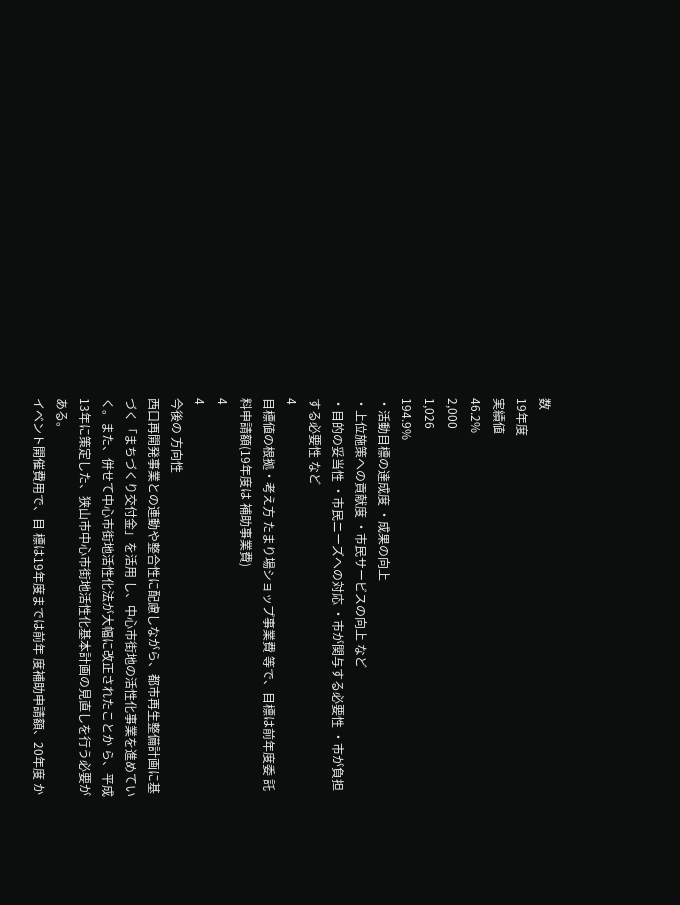数
19年度
実績値
46.2%
2,000
1,026
194.9%
・活動目標の達成度 ・成果の向上
・上位施策への貢献度 ・市民サービスの向上 など
・目的の妥当性 ・市民ニーズへの対応 ・市が関与する必要性 ・市が負担する必要性 など
4
目標値の根拠・考え方 たまり場ショップ事業費 等で、目標は前年度委 託料申請額(19年度は 補助事業費)
4
4
今後の 方向性
西口再開発事業との連動や整合性に配慮しながら、都市再生整備計画に基づく「まちづくり交付金」を活用 し、中心市街地の活性化事業を進めていく。また、併せて中心市街地活性化法が大幅に改正されたことか ら、平成13年に策定した、狭山市中心市街地活性化基本計画の見直しを行う必要がある。
イベント開催費用で、目 標は19年度までは前年 度補助申請額、20年度 か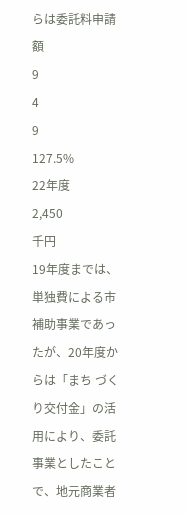らは委託料申請額
9
4
9
127.5%
22年度
2,450
千円
19年度までは、単独費による市補助事業であったが、20年度からは「まち づくり交付金」の活用により、委託事業としたことで、地元商業者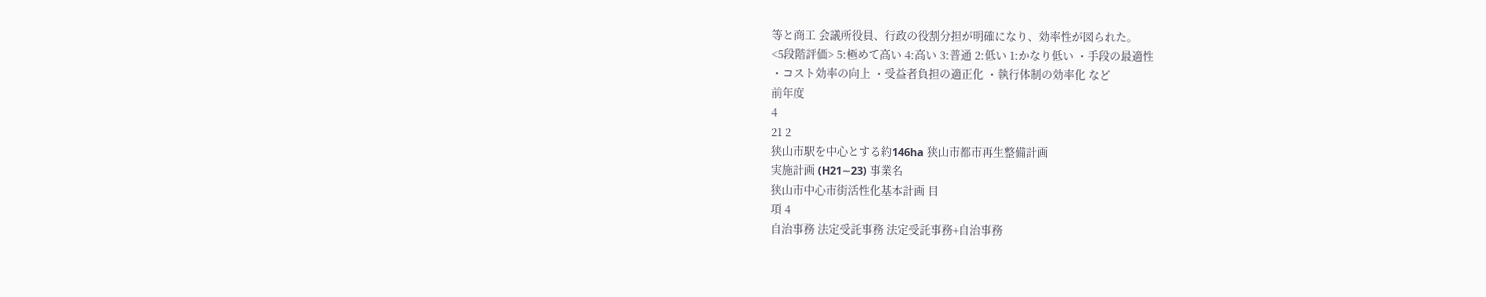等と商工 会議所役員、行政の役割分担が明確になり、効率性が図られた。
<5段階評価> 5:極めて高い 4:高い 3:普通 2:低い 1:かなり低い ・手段の最適性
・コスト効率の向上 ・受益者負担の適正化 ・執行体制の効率化 など
前年度
4
21 2
狭山市駅を中心とする約146ha 狭山市都市再生整備計画
実施計画 (H21∼23) 事業名
狭山市中心市街活性化基本計画 目
項 4
自治事務 法定受託事務 法定受託事務+自治事務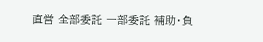直営 全部委託 一部委託 補助・負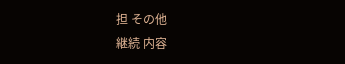担 その他
継続 内容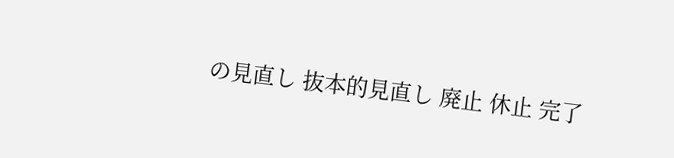の見直し 抜本的見直し 廃止 休止 完了